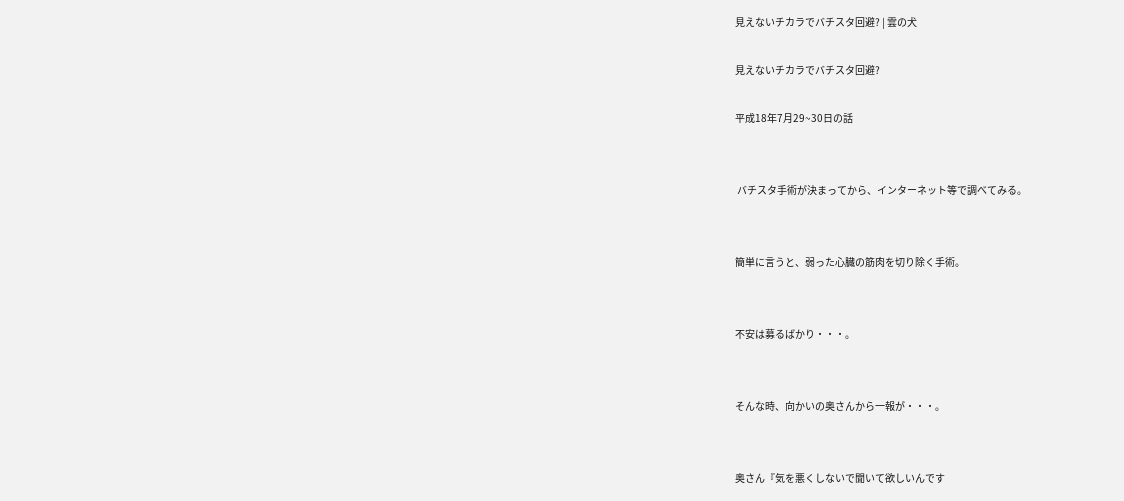見えないチカラでバチスタ回避? | 雲の犬

見えないチカラでバチスタ回避?

平成18年7月29~30日の話


 バチスタ手術が決まってから、インターネット等で調べてみる。


簡単に言うと、弱った心臓の筋肉を切り除く手術。


不安は募るばかり・・・。


そんな時、向かいの奥さんから一報が・・・。


奥さん『気を悪くしないで聞いて欲しいんです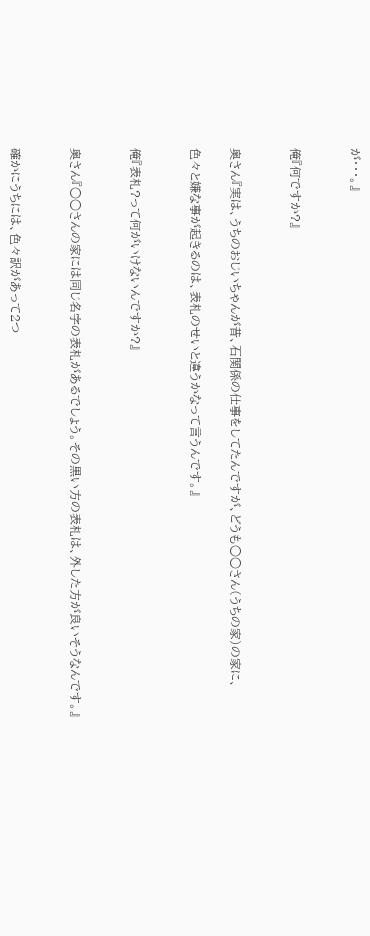が・・・。』


俺『何ですか?』


奥さん『実は、うちのおじいちゃんが昔、石関係の仕事をしてたんですが、どうも○○さん(うちの家)の家に、

色々と嫌な事が起きるのは、表札のせいと違うかなって言うんです。』


俺『表札?って何がいけないんですか?』


奥さん『○○さんの家には同じ名字の表札があるでしょう。その黒い方の表札は、外した方が良いそうなんです。』


確かにうちには、色々訳があって2つ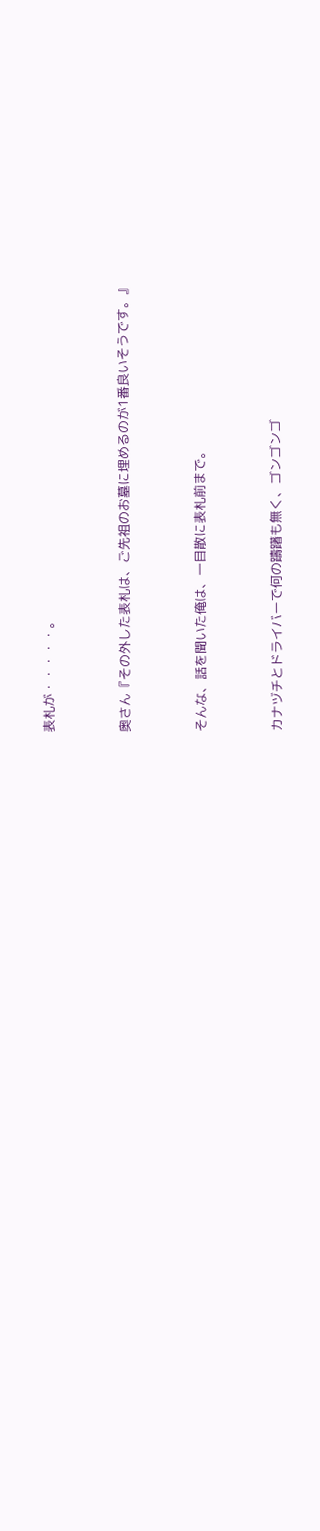表札が・・・・・。


奥さん『その外した表札は、ご先祖のお墓に埋めるのが1番良いそうです。』


そんな、話を聞いた俺は、一目散に表札前まで。


カナヅチとドライバーで何の躊躇も無く、ゴンゴンゴ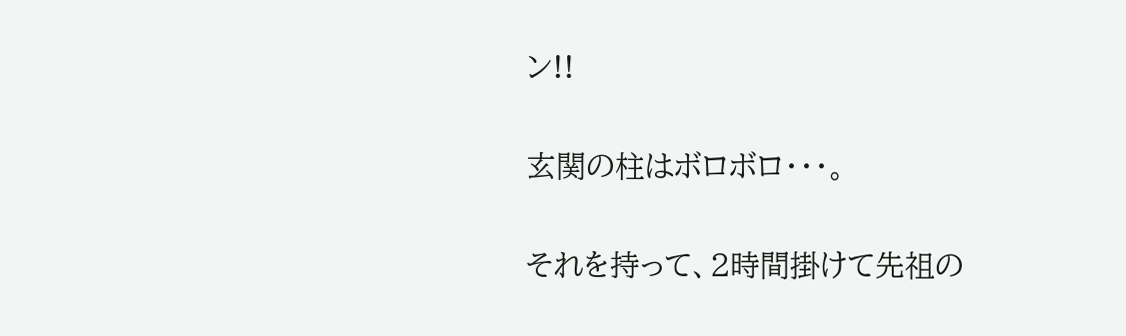ン!!


玄関の柱はボロボロ・・・。


それを持って、2時間掛けて先祖の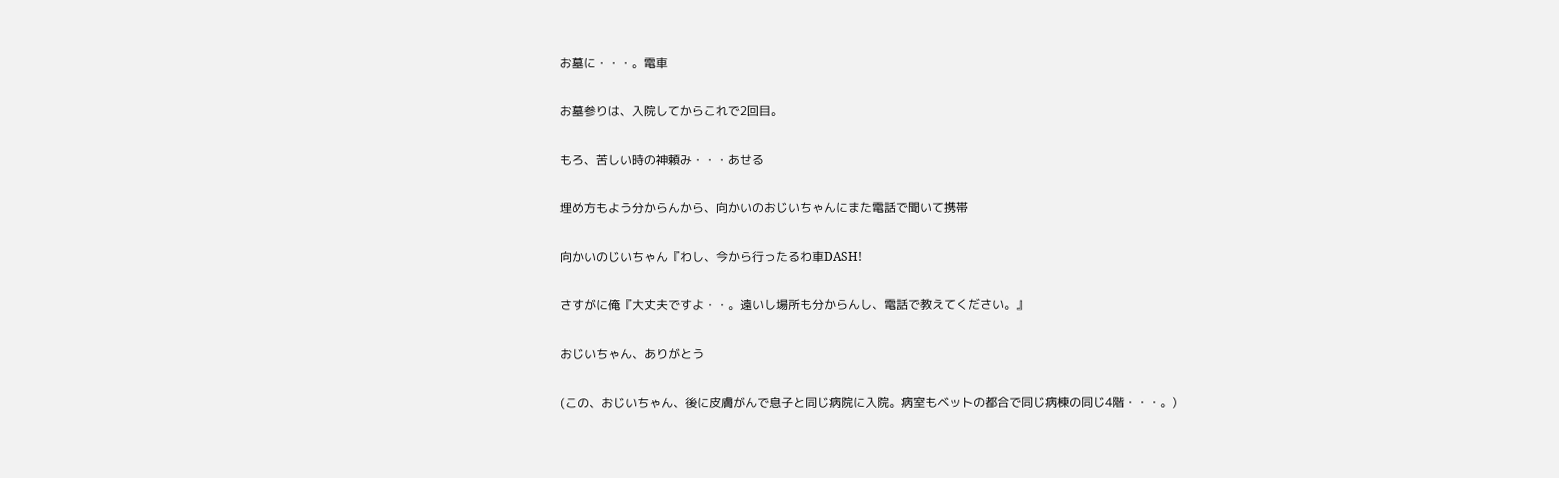お墓に・・・。電車


お墓参りは、入院してからこれで2回目。


もろ、苦しい時の神頼み・・・あせる


埋め方もよう分からんから、向かいのおじいちゃんにまた電話で聞いて携帯


向かいのじいちゃん『わし、今から行ったるわ車DASH!


さすがに俺『大丈夫ですよ・・。遠いし場所も分からんし、電話で教えてください。』


おじいちゃん、ありがとう


(この、おじいちゃん、後に皮膚がんで息子と同じ病院に入院。病室もベットの都合で同じ病棟の同じ4階・・・。)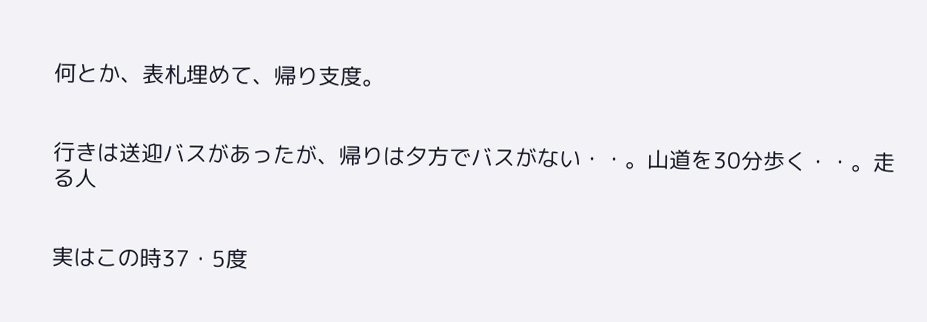何とか、表札埋めて、帰り支度。


行きは送迎バスがあったが、帰りは夕方でバスがない・・。山道を30分歩く・・。走る人


実はこの時37・5度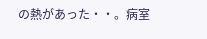の熱があった・・。病室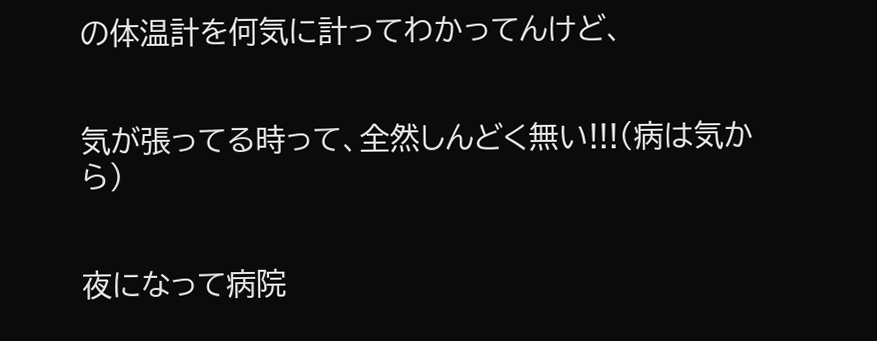の体温計を何気に計ってわかってんけど、


気が張ってる時って、全然しんどく無い!!!(病は気から)


夜になって病院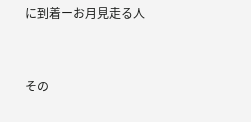に到着ーお月見走る人


その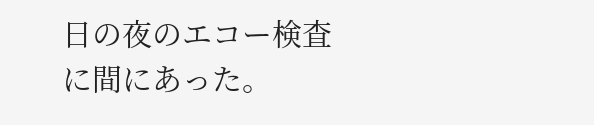日の夜のエコー検査に間にあった。